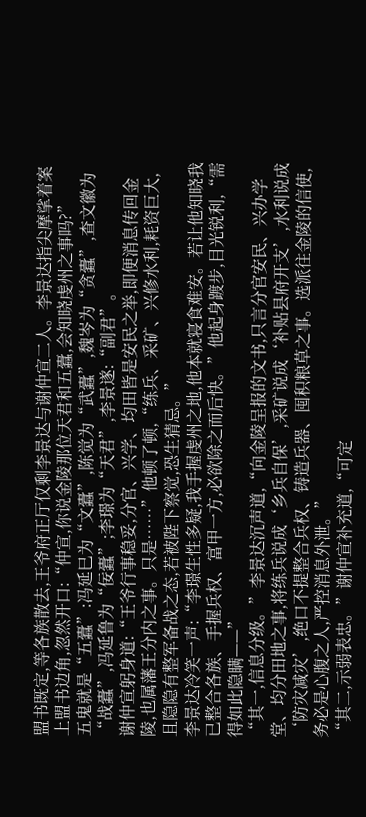盟书既定,等各族散去,王爷府正厅仅剩李景达与谢仲宣二人。李景达指尖摩挲着案上盟书边角,忽然开口:“仲宣,你说金陵那位天君和五蠹,会知晓虔州之事吗?”
五鬼就是“五蠹”:冯延巳为“文蠹”,陈觉为“武蠹”,魏岑为“贪蠹”,查文徽为“战蠹”,冯延鲁为“佞蠹”;李璟为“天君”,李景遂:“副君”。
谢仲宣躬身道:“王爷行事稳妥,分官、兴学、均田皆是安民之举,即便消息传回金陵,也属藩王分内之事。只是……”他顿了顿,“练兵、采矿、兴修水利,耗资巨大,且隐隐有整军备战之态,若被陛下察觉,恐生猜忌。”
李景达冷笑一声:“李璟生性多疑,我手握虔州之地,他本就寝食难安。若让他知晓我已整合各族、手握兵权、富甲一方,必欲除之而后快。”他起身踱步,目光锐利,“需得如此隐瞒——”
“其一,信息分级。”李景达沉声道,“向金陵呈报的文书,只言分官安民、兴办学堂、均分田地之事,将练兵说成‘乡兵自保’,采矿说成‘补贴县府开支’,水利说成‘防灾减灾’,绝口不提整合兵权、铸造兵器、囤积粮草之事。选派往金陵的信使,务必是心腹之人,严控消息外泄。”
“其二,示弱表忠。”谢仲宣补充道,“可定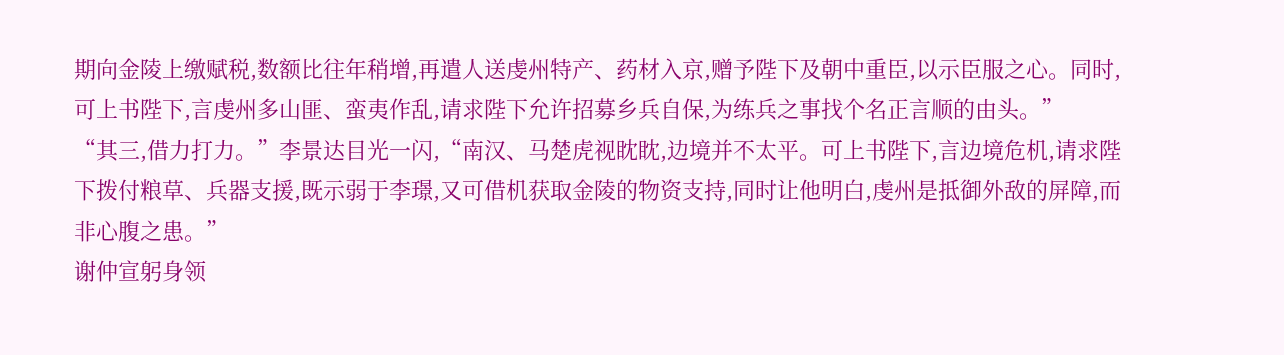期向金陵上缴赋税,数额比往年稍增,再遣人送虔州特产、药材入京,赠予陛下及朝中重臣,以示臣服之心。同时,可上书陛下,言虔州多山匪、蛮夷作乱,请求陛下允许招募乡兵自保,为练兵之事找个名正言顺的由头。”
“其三,借力打力。”李景达目光一闪,“南汉、马楚虎视眈眈,边境并不太平。可上书陛下,言边境危机,请求陛下拨付粮草、兵器支援,既示弱于李璟,又可借机获取金陵的物资支持,同时让他明白,虔州是抵御外敌的屏障,而非心腹之患。”
谢仲宣躬身领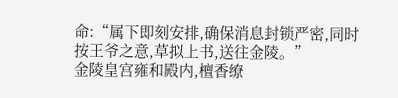命:“属下即刻安排,确保消息封锁严密,同时按王爷之意,草拟上书,送往金陵。”
金陵皇宫雍和殿内,檀香缭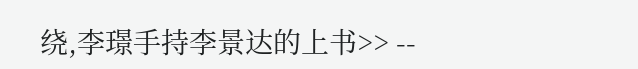绕,李璟手持李景达的上书>> --